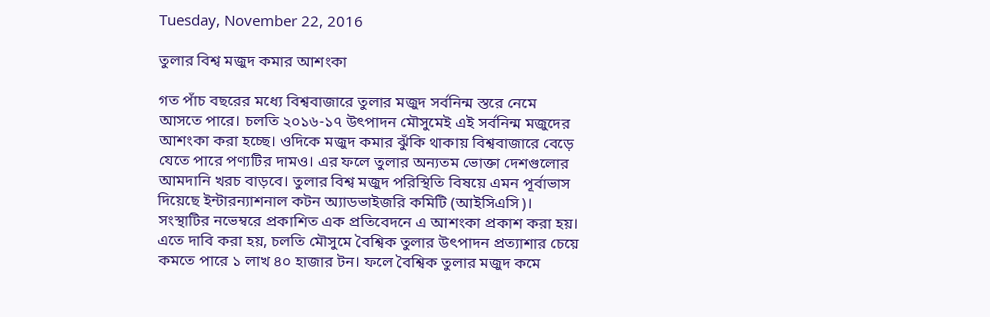Tuesday, November 22, 2016

তুলার বিশ্ব মজুদ কমার আশংকা

গত পাঁচ বছরের মধ্যে বিশ্ববাজারে তুলার মজুদ সর্বনিন্ম স্তরে নেমে আসতে পারে। চলতি ২০১৬-১৭ উৎপাদন মৌসুমেই এই সর্বনিন্ম মজুদের আশংকা করা হচ্ছে। ওদিকে মজুদ কমার ঝুঁকি থাকায় বিশ্ববাজারে বেড়ে যেতে পারে পণ্যটির দামও। এর ফলে তুলার অন্যতম ভোক্তা দেশগুলোর আমদানি খরচ বাড়বে। তুলার বিশ্ব মজুদ পরিস্থিতি বিষয়ে এমন পূর্বাভাস দিয়েছে ইন্টারন্যাশনাল কটন অ্যাডভাইজরি কমিটি (আইসিএসি)।
সংস্থাটির নভেম্বরে প্রকাশিত এক প্রতিবেদনে এ আশংকা প্রকাশ করা হয়। এতে দাবি করা হয়, চলতি মৌসুমে বৈশ্বিক তুলার উৎপাদন প্রত্যাশার চেয়ে কমতে পারে ১ লাখ ৪০ হাজার টন। ফলে বৈশ্বিক তুলার মজুদ কমে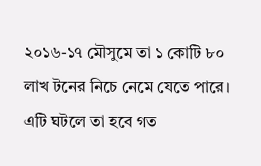২০১৬-১৭ মৌসুমে তা ১ কোটি ৮০ লাখ টনের নিচে নেমে যেতে পারে। এটি ঘটলে তা হবে গত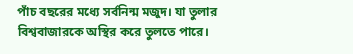পাঁচ বছরের মধ্যে সর্বনিন্ম মজুদ। যা তুলার বিশ্ববাজারকে অস্থির করে তুলতে পারে।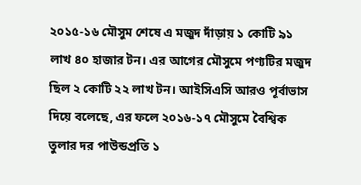২০১৫-১৬ মৌসুম শেষে এ মজুদ দাঁড়ায় ১ কোটি ৯১ লাখ ৪০ হাজার টন। এর আগের মৌসুমে পণ্যটির মজুদ ছিল ২ কোটি ২২ লাখ টন। আইসিএসি আরও পূর্বাভাস দিয়ে বলেছে, এর ফলে ২০১৬-১৭ মৌসুমে বৈশ্বিক তুলার দর পাউন্ডপ্রতি ১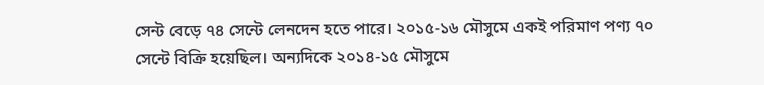সেন্ট বেড়ে ৭৪ সেন্টে লেনদেন হতে পারে। ২০১৫-১৬ মৌসুমে একই পরিমাণ পণ্য ৭০ সেন্টে বিক্রি হয়েছিল। অন্যদিকে ২০১৪-১৫ মৌসুমে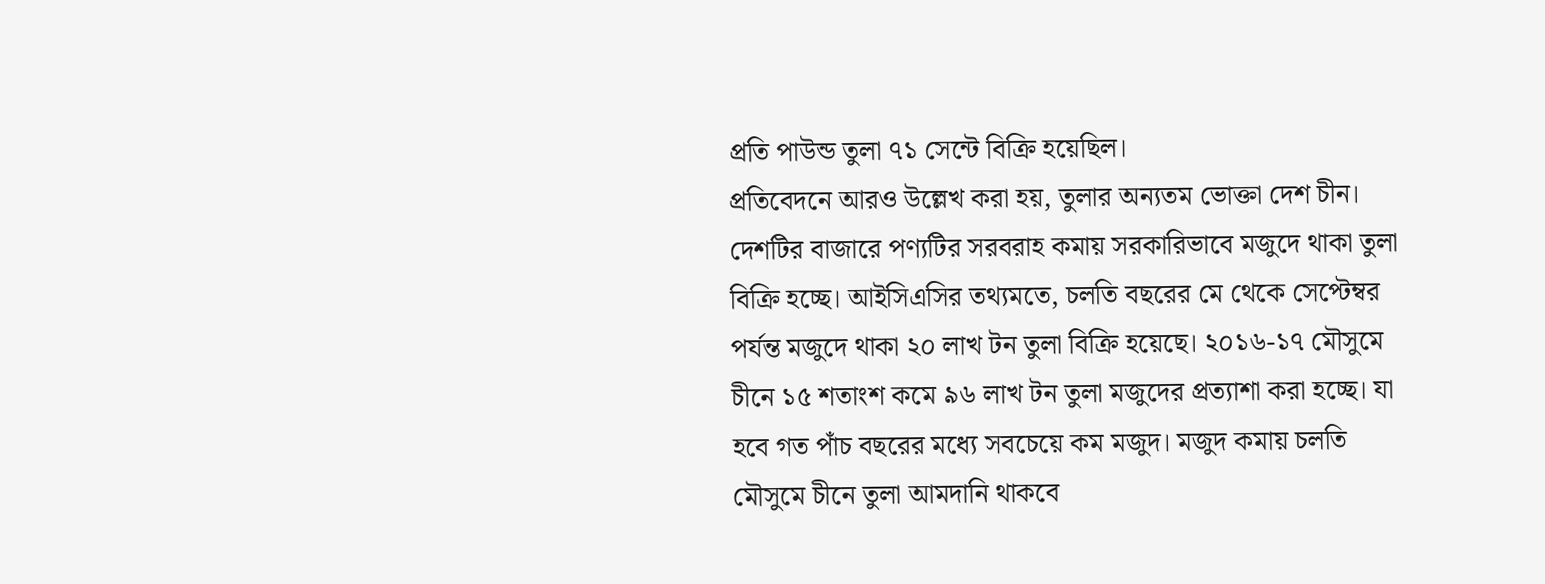প্রতি পাউন্ড তুলা ৭১ সেন্টে বিক্রি হয়েছিল।
প্রতিবেদনে আরও উল্লেখ করা হয়, তুলার অন্যতম ভোক্তা দেশ চীন। দেশটির বাজারে পণ্যটির সরবরাহ কমায় সরকারিভাবে মজুদে থাকা তুলা বিক্রি হচ্ছে। আইসিএসির তথ্যমতে, চলতি বছরের মে থেকে সেপ্টেম্বর পর্যন্ত মজুদে থাকা ২০ লাখ টন তুলা বিক্রি হয়েছে। ২০১৬-১৭ মৌসুমে চীনে ১৫ শতাংশ কমে ৯৬ লাখ টন তুলা মজুদের প্রত্যাশা করা হচ্ছে। যা হবে গত পাঁচ বছরের মধ্যে সবচেয়ে কম মজুদ। মজুদ কমায় চলতি মৌসুমে চীনে তুলা আমদানি থাকবে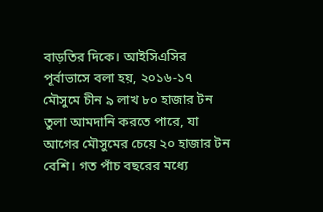বাড়তির দিকে। আইসিএসির পূর্বাভাসে বলা হয়, ২০১৬-১৭ মৌসুমে চীন ৯ লাখ ৮০ হাজার টন তুলা আমদানি করতে পারে, যা আগের মৌসুমের চেয়ে ২০ হাজার টন বেশি। গত পাঁচ বছরের মধ্যে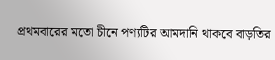প্রথমবারের মতো চীনে পণ্যটির আমদানি থাকবে বাড়তির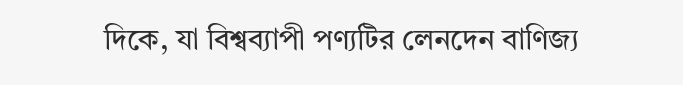দিকে, যা বিশ্বব্যাপী পণ্যটির লেনদেন বাণিজ্য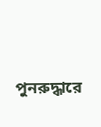পুনরুদ্ধারে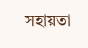সহায়তা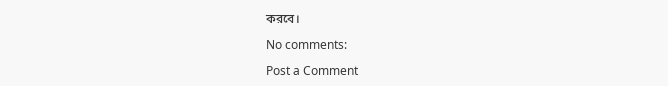করবে।

No comments:

Post a Comment